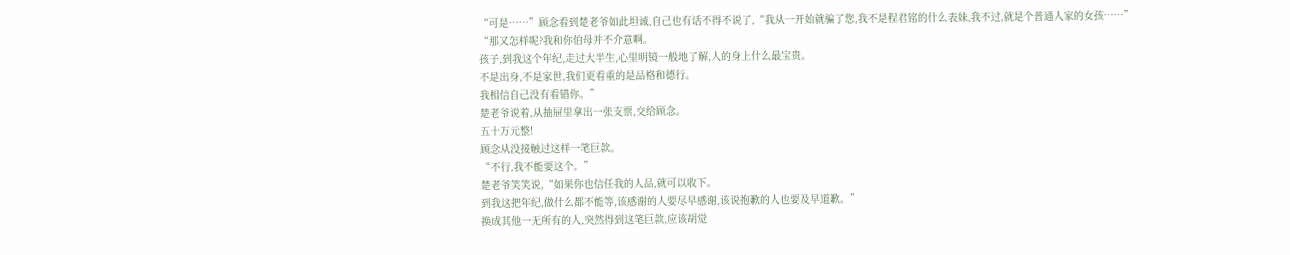“可是……”顾念看到楚老爷如此坦诚,自己也有话不得不说了,“我从一开始就骗了您,我不是程君铭的什么表妹,我不过,就是个普通人家的女孩……”
“那又怎样呢?我和你伯母并不介意啊。
孩子,到我这个年纪,走过大半生,心里明镜一般地了解,人的身上什么最宝贵。
不是出身,不是家世,我们更看重的是品格和德行。
我相信自己没有看错你。”
楚老爷说着,从抽屉里拿出一张支票,交给顾念。
五十万元整!
顾念从没接触过这样一笔巨款。
“不行,我不能要这个。”
楚老爷笑笑说,“如果你也信任我的人品,就可以收下。
到我这把年纪,做什么都不能等,该感谢的人要尽早感谢,该说抱歉的人也要及早道歉。”
换成其他一无所有的人,突然得到这笔巨款,应该胡觉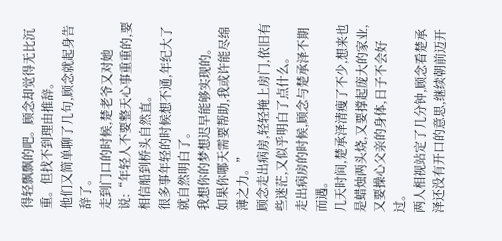得轻飘飘的吧。顾念却觉得无比沉重。但找不到理由推辞。
他们又简单聊了几句,顾念就起身告辞了。
走到门口的时候,楚老爷又对她说:“年轻人不要整天心事重重的,要相信船到桥头自然直。
很多事年轻的时候想不通,年纪大了就自然明白了。
我想你的梦想迟早能够实现的。
如果你哪天需要帮助,我或许能尽绵薄之力。”
顾念走出病房,轻轻掩上房门,依旧有些迷茫,又似乎明白了点什么。
走出病房的时候,顾念与楚承泽不期而遇。
几天时间,楚承泽清瘦了不少,想来也是蜡烛两头烧,又要撑起庞大的家业,又要操心父亲的身体,日子不会好过。
两人相视站定了几分钟,顾念看楚承泽还没有开口的意思,继续朝前迈开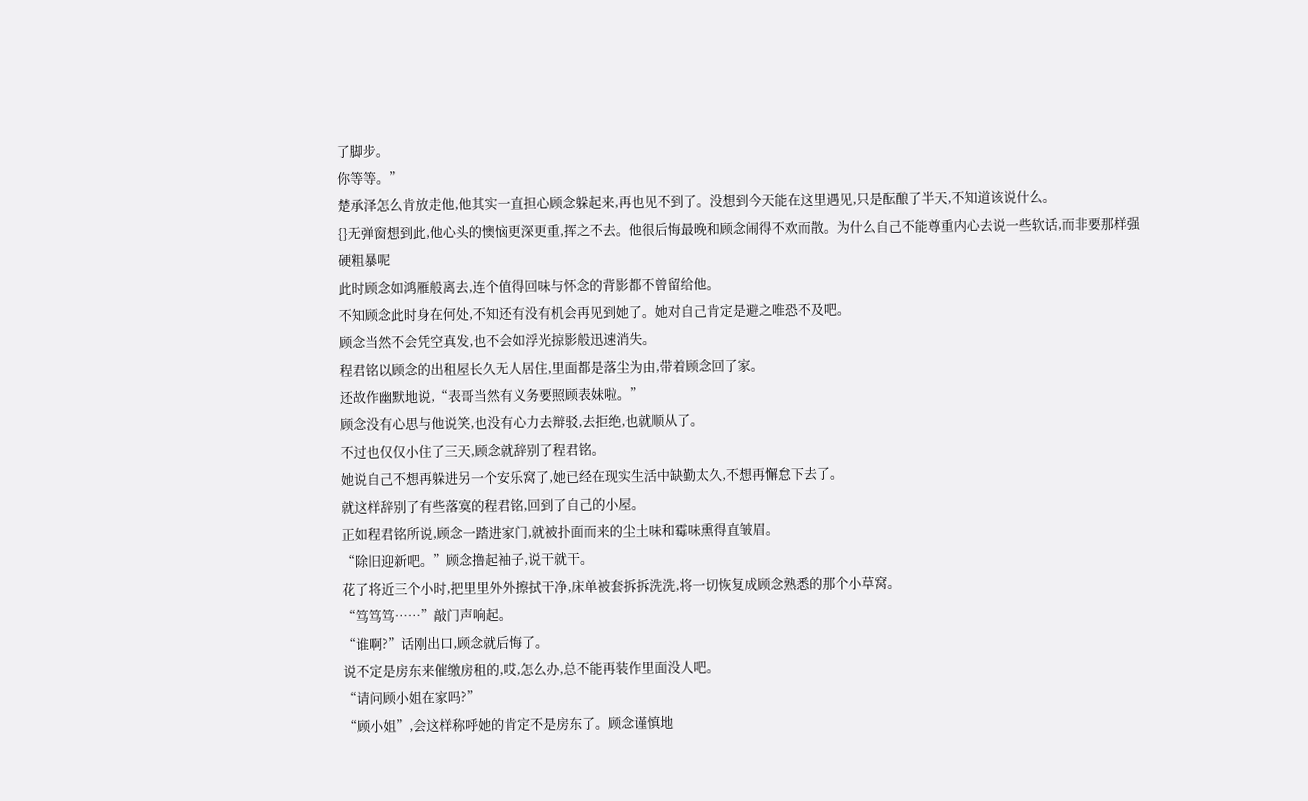了脚步。
你等等。”
楚承泽怎么肯放走他,他其实一直担心顾念躲起来,再也见不到了。没想到今天能在这里遇见,只是酝酿了半天,不知道该说什么。
{}无弹窗想到此,他心头的懊恼更深更重,挥之不去。他很后悔最晚和顾念闹得不欢而散。为什么自己不能尊重内心去说一些软话,而非要那样强硬粗暴呢
此时顾念如鸿雁般离去,连个值得回味与怀念的背影都不曾留给他。
不知顾念此时身在何处,不知还有没有机会再见到她了。她对自己肯定是避之唯恐不及吧。
顾念当然不会凭空真发,也不会如浮光掠影般迅速消失。
程君铭以顾念的出租屋长久无人居住,里面都是落尘为由,带着顾念回了家。
还故作幽默地说,“表哥当然有义务要照顾表妹啦。”
顾念没有心思与他说笑,也没有心力去辩驳,去拒绝,也就顺从了。
不过也仅仅小住了三天,顾念就辞别了程君铭。
她说自己不想再躲进另一个安乐窝了,她已经在现实生活中缺勤太久,不想再懈怠下去了。
就这样辞别了有些落寞的程君铭,回到了自己的小屋。
正如程君铭所说,顾念一踏进家门,就被扑面而来的尘土味和霉味熏得直皱眉。
“除旧迎新吧。”顾念撸起袖子,说干就干。
花了将近三个小时,把里里外外擦拭干净,床单被套拆拆洗洗,将一切恢复成顾念熟悉的那个小草窝。
“笃笃笃……”敲门声响起。
“谁啊?”话刚出口,顾念就后悔了。
说不定是房东来催缴房租的,哎,怎么办,总不能再装作里面没人吧。
“请问顾小姐在家吗?”
“顾小姐”,会这样称呼她的肯定不是房东了。顾念谨慎地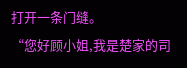打开一条门缝。
“您好顾小姐,我是楚家的司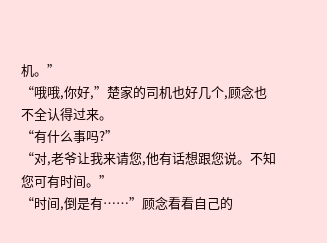机。”
“哦哦,你好,”楚家的司机也好几个,顾念也不全认得过来。
“有什么事吗?”
“对,老爷让我来请您,他有话想跟您说。不知您可有时间。”
“时间,倒是有……”顾念看看自己的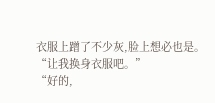衣服上蹭了不少灰,脸上想必也是。
“让我换身衣服吧。”
“好的,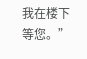我在楼下等您。”